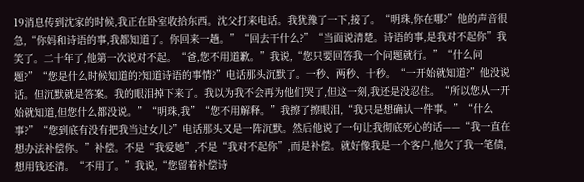19消息传到沈家的时候,我正在卧室收拾东西。沈父打来电话。我犹豫了一下,接了。“明珠,你在哪?”他的声音很急,“你妈和诗语的事,我都知道了。你回来一趟。”“回去干什么?”“当面说清楚。诗语的事,是我对不起你”我笑了。二十年了,他第一次说对不起。“爸,您不用道歉。”我说,“您只要回答我一个问题就行。”“什么问题?”“您是什么时候知道的?知道诗语的事情?”电话那头沉默了。一秒、两秒、十秒。“一开始就知道?”他没说话。但沉默就是答案。我的眼泪掉下来了。我以为我不会再为他们哭了,但这一刻,我还是没忍住。“所以您从一开始就知道,但您什么都没说。”“明珠,我”“您不用解释。”我擦了擦眼泪,“我只是想确认一件事。”“什么事?”“您到底有没有把我当过女儿?”电话那头又是一阵沉默。然后他说了一句让我彻底死心的话——“我一直在想办法补偿你。”补偿。不是“我爱她”,不是“我对不起你”,而是补偿。就好像我是一个客户,他欠了我一笔债,想用钱还清。“不用了。”我说,“您留着补偿诗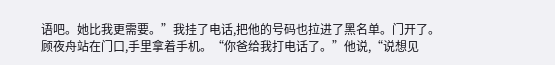语吧。她比我更需要。”我挂了电话,把他的号码也拉进了黑名单。门开了。顾夜舟站在门口,手里拿着手机。“你爸给我打电话了。”他说,“说想见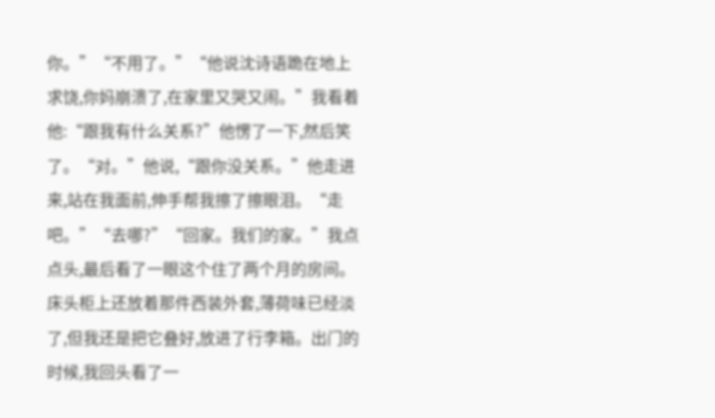你。”“不用了。”“他说沈诗语跪在地上求饶,你妈崩溃了,在家里又哭又闹。”我看着他:“跟我有什么关系?”他愣了一下,然后笑了。“对。”他说,“跟你没关系。”他走进来,站在我面前,伸手帮我擦了擦眼泪。“走吧。”“去哪?”“回家。我们的家。”我点点头,最后看了一眼这个住了两个月的房间。床头柜上还放着那件西装外套,薄荷味已经淡了,但我还是把它叠好,放进了行李箱。出门的时候,我回头看了一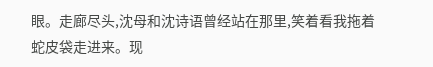眼。走廊尽头,沈母和沈诗语曾经站在那里,笑着看我拖着蛇皮袋走进来。现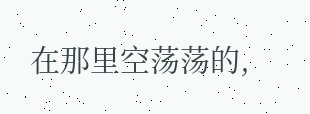在那里空荡荡的,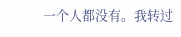一个人都没有。我转过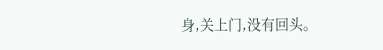身,关上门,没有回头。